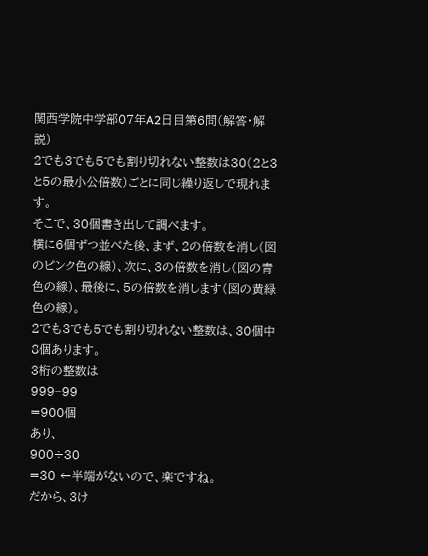関西学院中学部07年A2日目第6問(解答・解説)
2でも3でも5でも割り切れない整数は30(2と3と5の最小公倍数)ごとに同じ繰り返しで現れます。
そこで、30個書き出して調べます。
横に6個ずつ並べた後、まず、2の倍数を消し(図のピンク色の線)、次に、3の倍数を消し(図の青色の線)、最後に、5の倍数を消します(図の黄緑色の線)。
2でも3でも5でも割り切れない整数は、30個中8個あります。
3桁の整数は
999−99
=900個
あり、
900÷30
=30 ←半端がないので、楽ですね。
だから、3け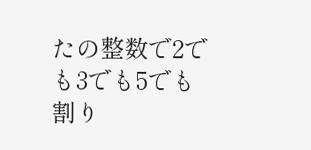たの整数で2でも3でも5でも割り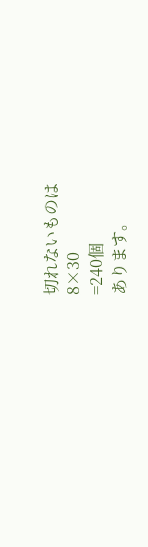切れないものは
8×30
=240個
あります。